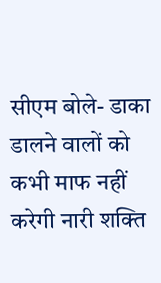सीएम बोले- डाका डालने वालों को कभी माफ नहीं करेगी नारी शक्ति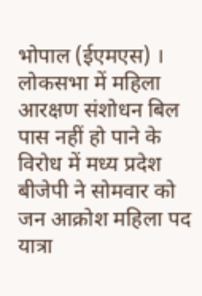भोपाल (ईएमएस) ।
लोकसभा में महिला आरक्षण संशोधन बिल पास नहीं हो पाने के विरोध में मध्य प्रदेश बीजेपी ने सोमवार को जन आक्रोश महिला पद यात्रा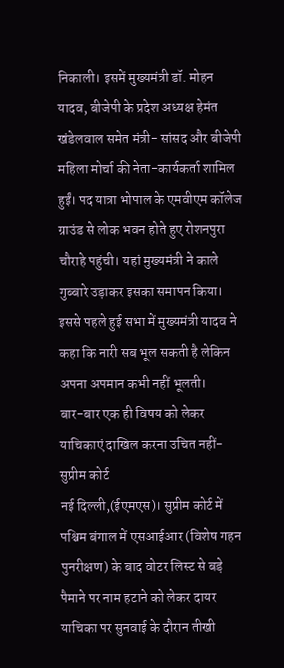निकाली। इसमें मुख्यमंत्री डॉ. मोहन यादव, बीजेपी के प्रदेश अध्यक्ष हेमंत खंडेलवाल समेत मंत्री- सांसद और बीजेपी महिला मोर्चा की नेता-कार्यकर्ता शामिल हुईं। पद यात्रा भोपाल के एमवीएम कॉलेज ग्राउंड से लोक भवन होते हुए रोशनपुरा चौराहे पहुंची। यहां मुख्यमंत्री ने काले गुब्बारे उड़ाकर इसका समापन किया। इससे पहले हुई सभा में मुख्यमंत्री यादव ने कहा कि नारी सब भूल सकती है लेकिन अपना अपमान कभी नहीं भूलती।
बार-बार एक ही विषय को लेकर याचिकाएं दाखिल करना उचित नहीं-सुप्रीम कोर्ट
नई दिल्ली,(ईएमएस)। सुप्रीम कोर्ट में पश्चिम बंगाल में एसआईआर (विशेष गहन पुनरीक्षण) के बाद वोटर लिस्ट से बड़े पैमाने पर नाम हटाने को लेकर दायर याचिका पर सुनवाई के दौरान तीखी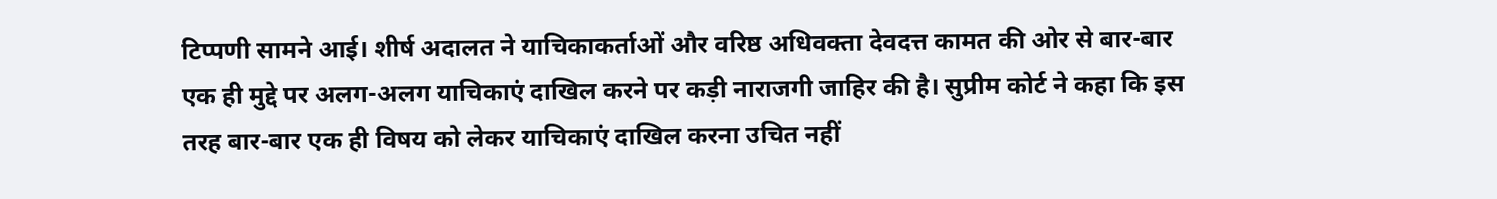टिप्पणी सामने आई। शीर्ष अदालत ने याचिकाकर्ताओं और वरिष्ठ अधिवक्ता देवदत्त कामत की ओर से बार-बार एक ही मुद्दे पर अलग-अलग याचिकाएं दाखिल करने पर कड़ी नाराजगी जाहिर की है। सुप्रीम कोर्ट ने कहा कि इस तरह बार-बार एक ही विषय को लेकर याचिकाएं दाखिल करना उचित नहीं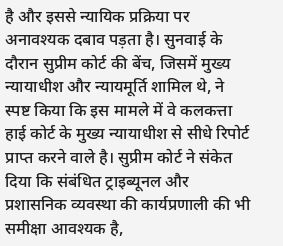है और इससे न्यायिक प्रक्रिया पर अनावश्यक दबाव पड़ता है। सुनवाई के दौरान सुप्रीम कोर्ट की बेंच, जिसमें मुख्य न्यायाधीश और न्यायमूर्ति शामिल थे, ने स्पष्ट किया कि इस मामले में वे कलकत्ता हाई कोर्ट के मुख्य न्यायाधीश से सीधे रिपोर्ट प्राप्त करने वाले है। सुप्रीम कोर्ट ने संकेत दिया कि संबंधित ट्राइब्यूनल और प्रशासनिक व्यवस्था की कार्यप्रणाली की भी समीक्षा आवश्यक है,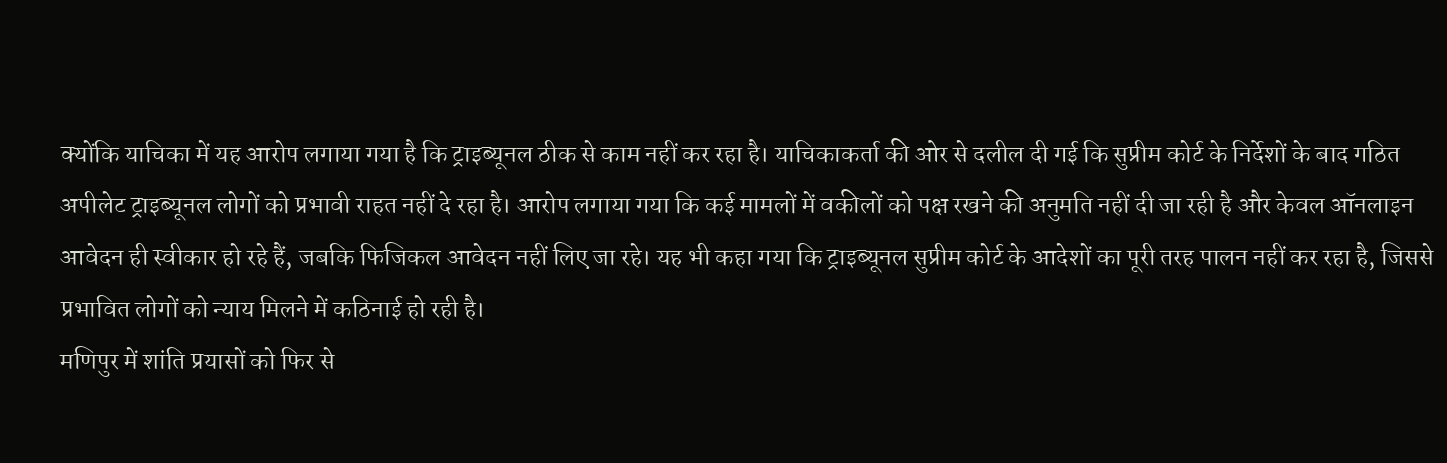क्योंकि याचिका में यह आरोप लगाया गया है कि ट्राइब्यूनल ठीक से काम नहीं कर रहा है। याचिकाकर्ता की ओर से दलील दी गई कि सुप्रीम कोर्ट के निर्देशों के बाद गठित अपीलेट ट्राइब्यूनल लोगों को प्रभावी राहत नहीं दे रहा है। आरोप लगाया गया कि कई मामलों में वकीलों को पक्ष रखने की अनुमति नहीं दी जा रही है और केवल ऑनलाइन आवेदन ही स्वीकार हो रहे हैं, जबकि फिजिकल आवेदन नहीं लिए जा रहे। यह भी कहा गया कि ट्राइब्यूनल सुप्रीम कोर्ट के आदेशों का पूरी तरह पालन नहीं कर रहा है, जिससे प्रभावित लोगों को न्याय मिलने में कठिनाई हो रही है।
मणिपुर में शांति प्रयासों को फिर से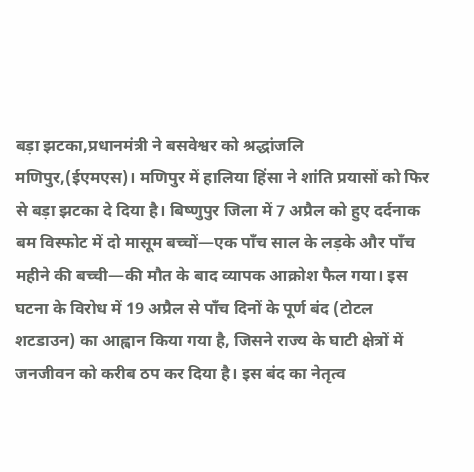बड़ा झटका,प्रधानमंत्री ने बसवेश्वर को श्रद्धांजलि
मणिपुर,(ईएमएस)। मणिपुर में हालिया हिंसा ने शांति प्रयासों को फिर से बड़ा झटका दे दिया है। बिष्णुपुर जिला में 7 अप्रैल को हुए दर्दनाक बम विस्फोट में दो मासूम बच्चों—एक पाँच साल के लड़के और पाँच महीने की बच्ची—की मौत के बाद व्यापक आक्रोश फैल गया। इस घटना के विरोध में 19 अप्रैल से पाँच दिनों के पूर्ण बंद (टोटल शटडाउन) का आह्वान किया गया है, जिसने राज्य के घाटी क्षेत्रों में जनजीवन को करीब ठप कर दिया है। इस बंद का नेतृत्व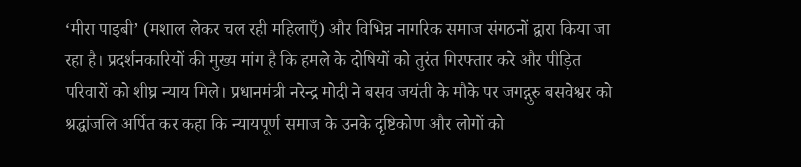‘मीरा पाइबी’ (मशाल लेकर चल रही महिलाएँ) और विभिन्न नागरिक समाज संगठनों द्वारा किया जा रहा है। प्रदर्शनकारियों की मुख्य मांग है कि हमले के दोषियों को तुरंत गिरफ्तार करे और पीड़ित परिवारों को शीघ्र न्याय मिले। प्रधानमंत्री नरेन्द्र मोदी ने बसव जयंती के मौके पर जगद्गुरु बसवेश्वर को श्रद्धांजलि अर्पित कर कहा कि न्यायपूर्ण समाज के उनके दृष्टिकोण और लोगों को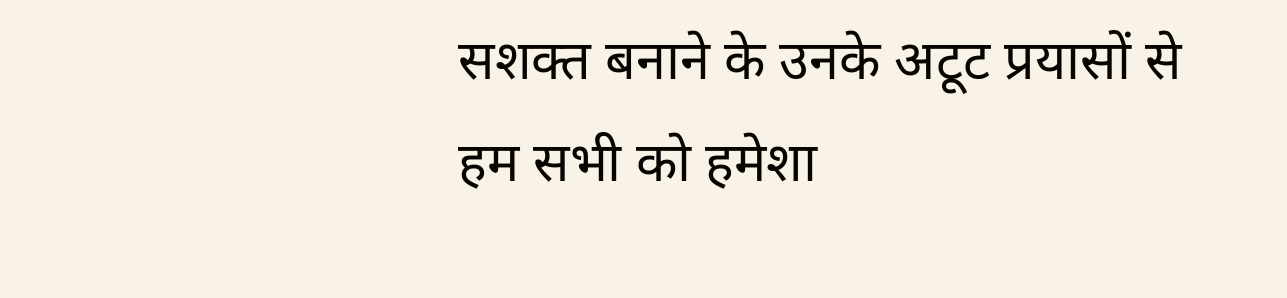सशक्त बनाने के उनके अटूट प्रयासों से हम सभी को हमेशा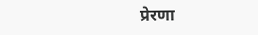प्रेरणा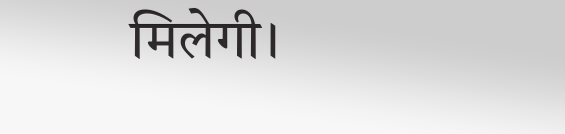मिलेगी।